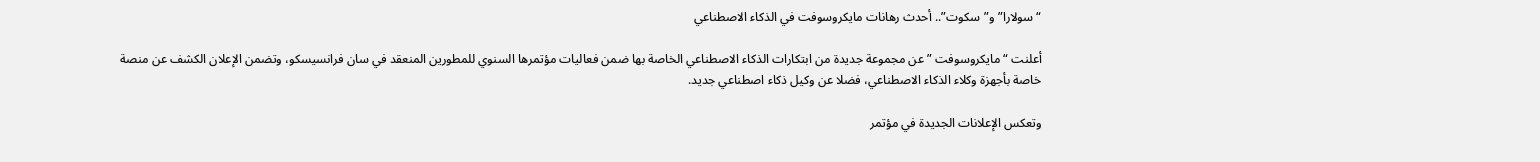“سولارا” و”سكوت”.. أحدث رهانات مايكروسوفت في الذكاء الاصطناعي

أعلنت “مايكروسوفت ” عن مجموعة جديدة من ابتكارات الذكاء الاصطناعي الخاصة بها ضمن فعاليات مؤتمرها السنوي للمطورين المنعقد في سان فرانسيسكو، وتضمن الإعلان الكشف عن منصة خاصة بأجهزة وكلاء الذكاء الاصطناعي، فضلا عن وكيل ذكاء اصطناعي جديد.

وتعكس الإعلانات الجديدة في مؤتمر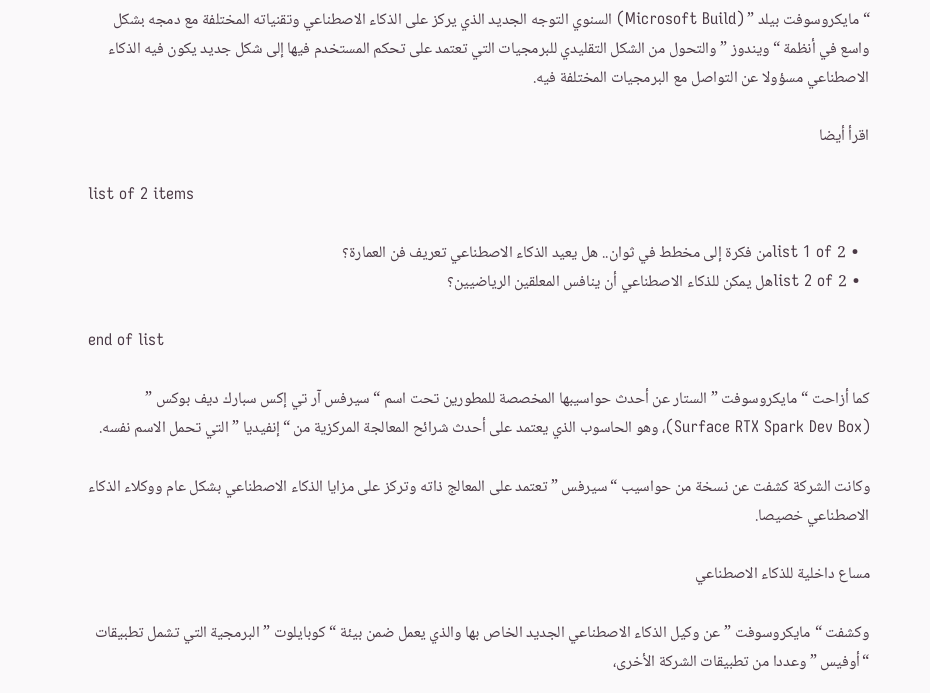“مايكروسوفت بيلد ” (Microsoft Build) السنوي التوجه الجديد الذي يركز على الذكاء الاصطناعي وتقنياته المختلفة مع دمجه بشكل واسع في أنظمة “ويندوز ” والتحول من الشكل التقليدي للبرمجيات التي تعتمد على تحكم المستخدم فيها إلى شكل جديد يكون فيه الذكاء الاصطناعي مسؤولا عن التواصل مع البرمجيات المختلفة فيه.

اقرأ أيضا

list of 2 items

  • list 1 of 2من فكرة إلى مخطط في ثوان.. هل يعيد الذكاء الاصطناعي تعريف فن العمارة؟
  • list 2 of 2هل يمكن للذكاء الاصطناعي أن ينافس المعلقين الرياضيين؟

end of list

كما أزاحت “مايكروسوفت ” الستار عن أحدث حواسيبها المخصصة للمطورين تحت اسم “سيرفس آر تي إكس سبارك ديف بوكس ” (Surface RTX Spark Dev Box)، وهو الحاسوب الذي يعتمد على أحدث شرائح المعالجة المركزية من “إنفيديا ” التي تحمل الاسم نفسه.

وكانت الشركة كشفت عن نسخة من حواسيب “سيرفس ” تعتمد على المعالج ذاته وتركز على مزايا الذكاء الاصطناعي بشكل عام ووكلاء الذكاء الاصطناعي خصيصا.

مساع داخلية للذكاء الاصطناعي

وكشفت “مايكروسوفت ” عن وكيل الذكاء الاصطناعي الجديد الخاص بها والذي يعمل ضمن بيئة “كوبايلوت ” البرمجية التي تشمل تطبيقات “أوفيس ” وعددا من تطبيقات الشركة الأخرى،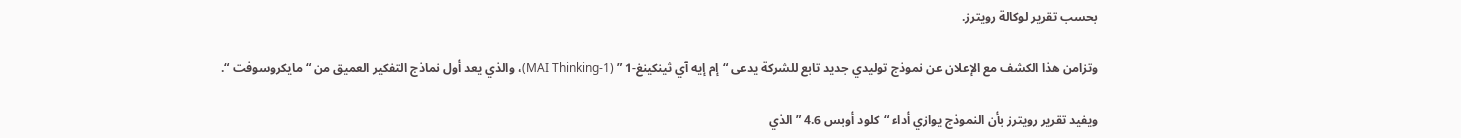بحسب تقرير لوكالة رويترز.

وتزامن هذا الكشف مع الإعلان عن نموذج توليدي جديد تابع للشركة يدعى “إم إيه آي ثينكينغ-1 ” (MAI Thinking-1)، والذي يعد أول نماذج التفكير العميق من “مايكروسوفت “.

ويفيد تقرير رويترز بأن النموذج يوازي أداء “كلود أوبس 4.6 ” الذي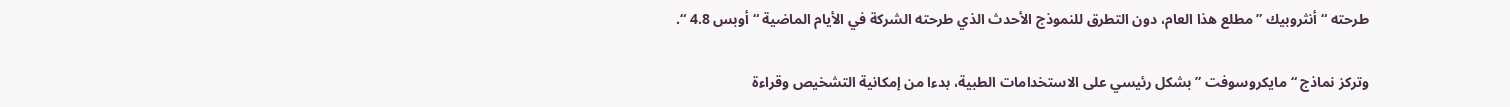طرحته “أنثروبيك ” مطلع هذا العام، دون التطرق للنموذج الأحدث الذي طرحته الشركة في الأيام الماضية “أوبس 4.8 “.

وتركز نماذج “مايكروسوفت ” بشكل رئيسي على الاستخدامات الطبية، بدءا من إمكانية التشخيص وقراءة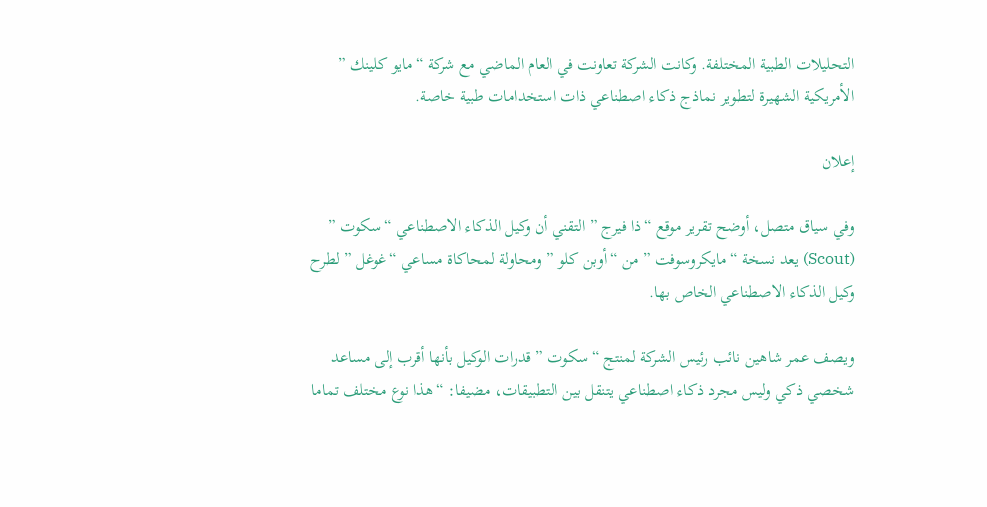التحليلات الطبية المختلفة. وكانت الشركة تعاونت في العام الماضي مع شركة “مايو كلينك ” الأمريكية الشهيرة لتطوير نماذج ذكاء اصطناعي ذات استخدامات طبية خاصة.

إعلان

وفي سياق متصل، أوضح تقرير موقع “ذا فيرج ” التقني أن وكيل الذكاء الاصطناعي “سكوت ” (Scout) يعد نسخة “مايكروسوفت ” من “أوبن كلو ” ومحاولة لمحاكاة مساعي “غوغل ” لطرح وكيل الذكاء الاصطناعي الخاص بها.

ويصف عمر شاهين نائب رئيس الشركة لمنتج “سكوت ” قدرات الوكيل بأنها أقرب إلى مساعد شخصي ذكي وليس مجرد ذكاء اصطناعي يتنقل بين التطبيقات، مضيفا: “هذا نوع مختلف تماما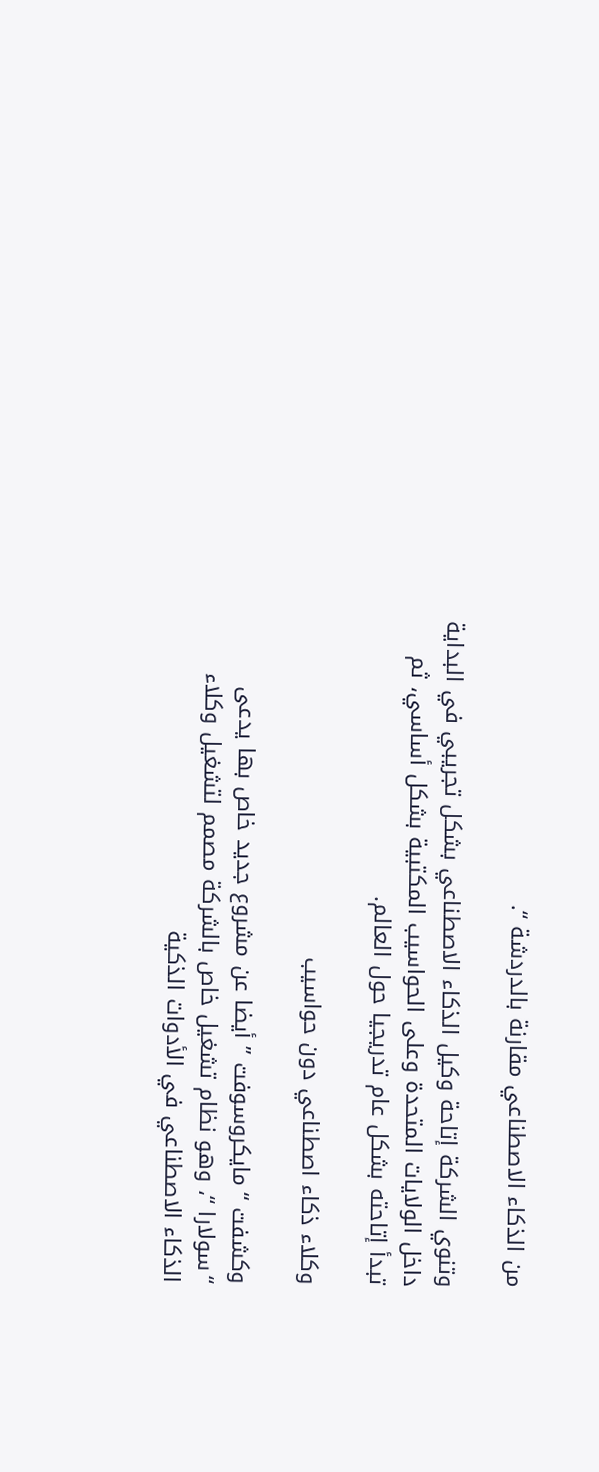من الذكاء الاصطناعي مقارنة بالدردشة “.

وتنوي الشركة إتاحة وكيل الذكاء الاصطناعي بشكل تجريبي في البداية داخل الولايات المتحدة وعلى الحواسيب المكتبية بشكل أساسي، ثم تبدأ إتاحته بشكل عام تدريجيا حول العالم.

وكلاء ذكاء اصطناعي دون حواسيب

وكشفت “مايكروسوفت ” أيضا عن مشروع جديد خاص بها يدعى “سولارا “، وهو نظام تشغيل خاص بالشركة مصمم لتشغيل وكلاء الذكاء الاصطناعي في الأدوات الذكية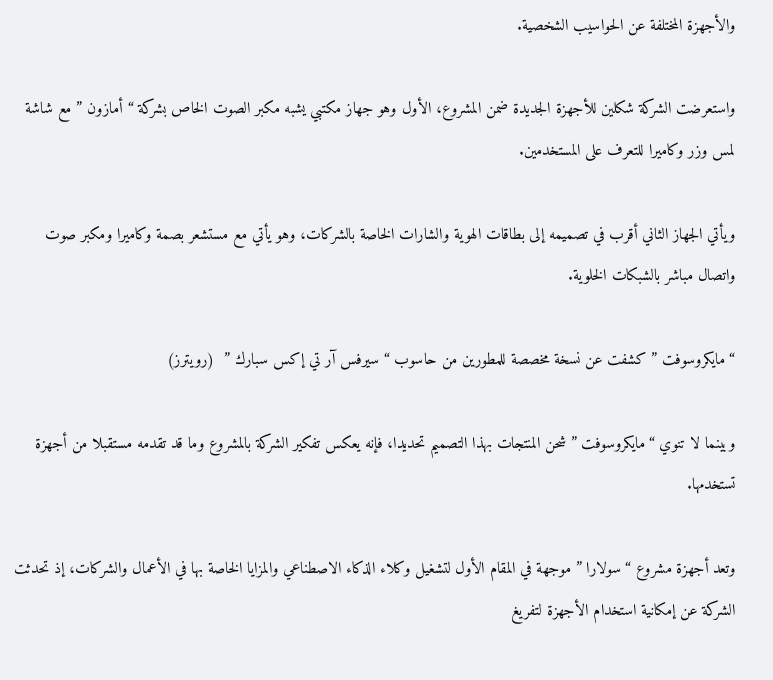والأجهزة المختلفة عن الحواسيب الشخصية.

واستعرضت الشركة شكلين للأجهزة الجديدة ضمن المشروع، الأول وهو جهاز مكتبي يشبه مكبر الصوت الخاص بشركة “أمازون ” مع شاشة لمس وزر وكاميرا للتعرف على المستخدمين.

ويأتي الجهاز الثاني أقرب في تصميمه إلى بطاقات الهوية والشارات الخاصة بالشركات، وهو يأتي مع مستشعر بصمة وكاميرا ومكبر صوت واتصال مباشر بالشبكات الخلوية.

“مايكروسوفت ” كشفت عن نسخة مخصصة للمطورين من حاسوب “سيرفس آر تي إكس سبارك ”  (رويترز)

وبينما لا تنوي “مايكروسوفت ” شحن المنتجات بهذا التصميم تحديدا، فإنه يعكس تفكير الشركة بالمشروع وما قد تقدمه مستقبلا من أجهزة تستخدمها.

وتعد أجهزة مشروع “سولارا ” موجهة في المقام الأول لتشغيل وكلاء الذكاء الاصطناعي والمزايا الخاصة بها في الأعمال والشركات، إذ تحدثت الشركة عن إمكانية استخدام الأجهزة لتفريغ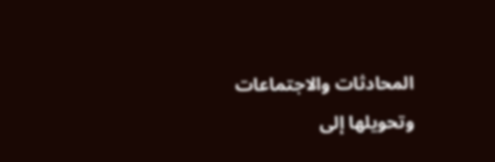المحادثات والاجتماعات وتحويلها إلى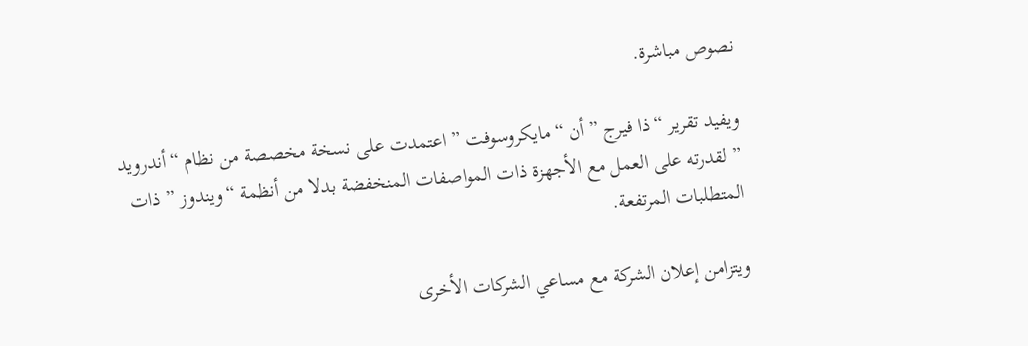نصوص مباشرة.

ويفيد تقرير “ذا فيرج ” أن “مايكروسوفت ” اعتمدت على نسخة مخصصة من نظام “أندرويد ” لقدرته على العمل مع الأجهزة ذات المواصفات المنخفضة بدلا من أنظمة “ويندوز ” ذات المتطلبات المرتفعة.

ويتزامن إعلان الشركة مع مساعي الشركات الأخرى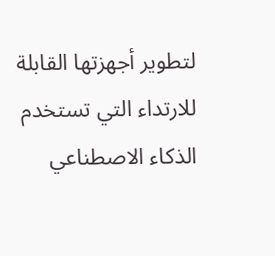لتطوير أجهزتها القابلة للارتداء التي تستخدم الذكاء الاصطناعي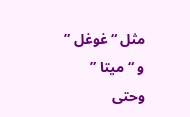مثل “غوغل ” و “ميتا ” وحتى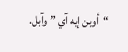“أوبن إيه آي ” وآبل.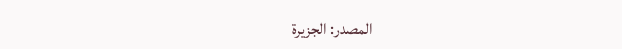المصدر: الجزيرة